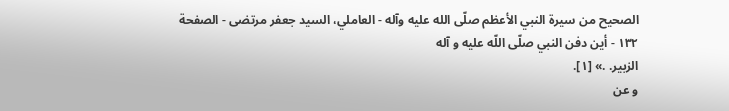الصحيح من سيرة النبي الأعظم صلّى الله عليه وآله - العاملي، السيد جعفر مرتضى - الصفحة ١٣٢ - أين دفن النبي صلّى اللّه عليه و آله
الزبير. .» [١].
و عن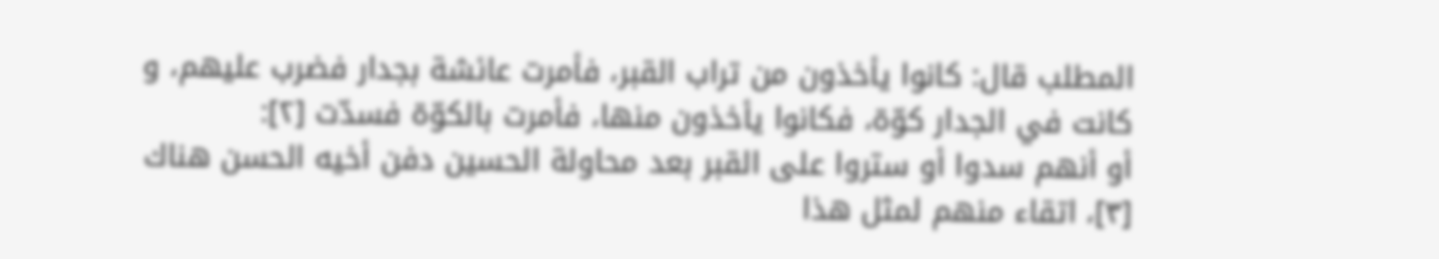المطلب قال: كانوا يأخذون من تراب القبر، فأمرت عائشة بجدار فضرب عليهم، و كانت في الجدار كوّة، فكانوا يأخذون منها، فأمرت بالكوّة فسدّت [٢]:
أو أنهم سدوا أو ستروا على القبر بعد محاولة الحسين دفن أخيه الحسن هناك [٣]، اتقاء منهم لمثل هذا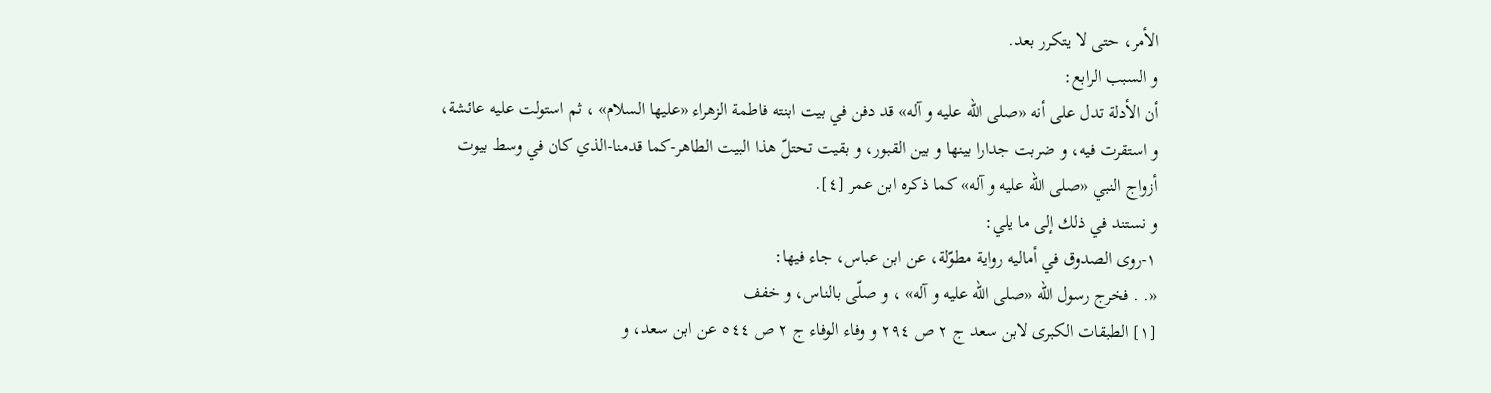الأمر، حتى لا يتكرر بعد.
و السبب الرابع:
أن الأدلة تدل على أنه «صلى اللّه عليه و آله» قد دفن في بيت ابنته فاطمة الزهراء «عليها السلام» ، ثم استولت عليه عائشة، و استقرت فيه، و ضربت جدارا بينها و بين القبور، و بقيت تحتلّ هذا البيت الطاهر-كما قدمنا-الذي كان في وسط بيوت أزواج النبي «صلى اللّه عليه و آله» كما ذكره ابن عمر [٤].
و نستند في ذلك إلى ما يلي:
١-روى الصدوق في أماليه رواية مطوّلة، عن ابن عباس، جاء فيها:
«. . فخرج رسول اللّه «صلى اللّه عليه و آله» ، و صلّى بالناس، و خفف
[١] الطبقات الكبرى لابن سعد ج ٢ ص ٢٩٤ و وفاء الوفاء ج ٢ ص ٥٤٤ عن ابن سعد، و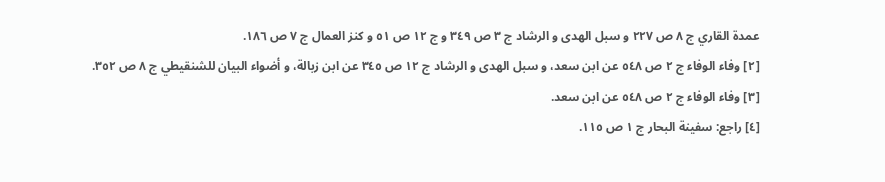عمدة القاري ج ٨ ص ٢٢٧ و سبل الهدى و الرشاد ج ٣ ص ٣٤٩ و ج ١٢ ص ٥١ و كنز العمال ج ٧ ص ١٨٦.
[٢] وفاء الوفاء ج ٢ ص ٥٤٨ عن ابن سعد، و سبل الهدى و الرشاد ج ١٢ ص ٣٤٥ عن ابن زبالة، و أضواء البيان للشنقيطي ج ٨ ص ٣٥٢.
[٣] وفاء الوفاء ج ٢ ص ٥٤٨ عن ابن سعد.
[٤] راجع: سفينة البحار ج ١ ص ١١٥.